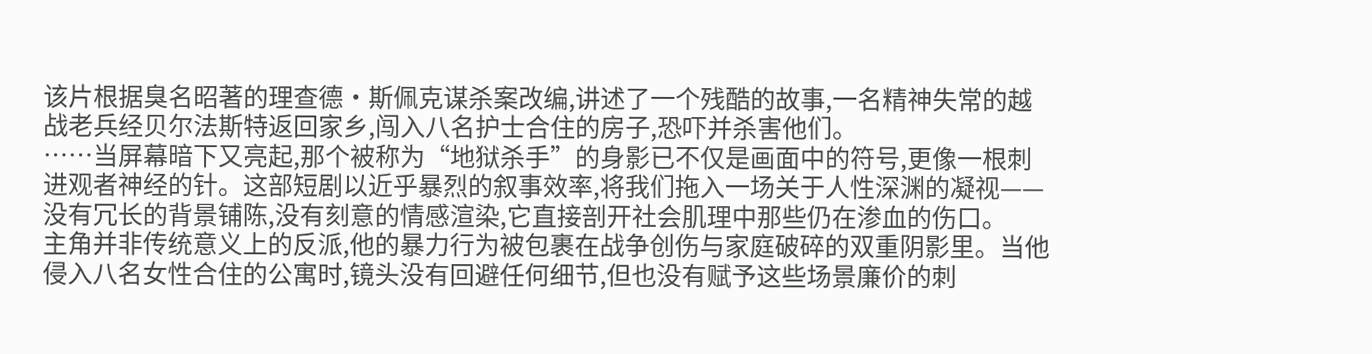该片根据臭名昭著的理查德·斯佩克谋杀案改编,讲述了一个残酷的故事,一名精神失常的越战老兵经贝尔法斯特返回家乡,闯入八名护士合住的房子,恐吓并杀害他们。
……当屏幕暗下又亮起,那个被称为“地狱杀手”的身影已不仅是画面中的符号,更像一根刺进观者神经的针。这部短剧以近乎暴烈的叙事效率,将我们拖入一场关于人性深渊的凝视——没有冗长的背景铺陈,没有刻意的情感渲染,它直接剖开社会肌理中那些仍在渗血的伤口。
主角并非传统意义上的反派,他的暴力行为被包裹在战争创伤与家庭破碎的双重阴影里。当他侵入八名女性合住的公寓时,镜头没有回避任何细节,但也没有赋予这些场景廉价的刺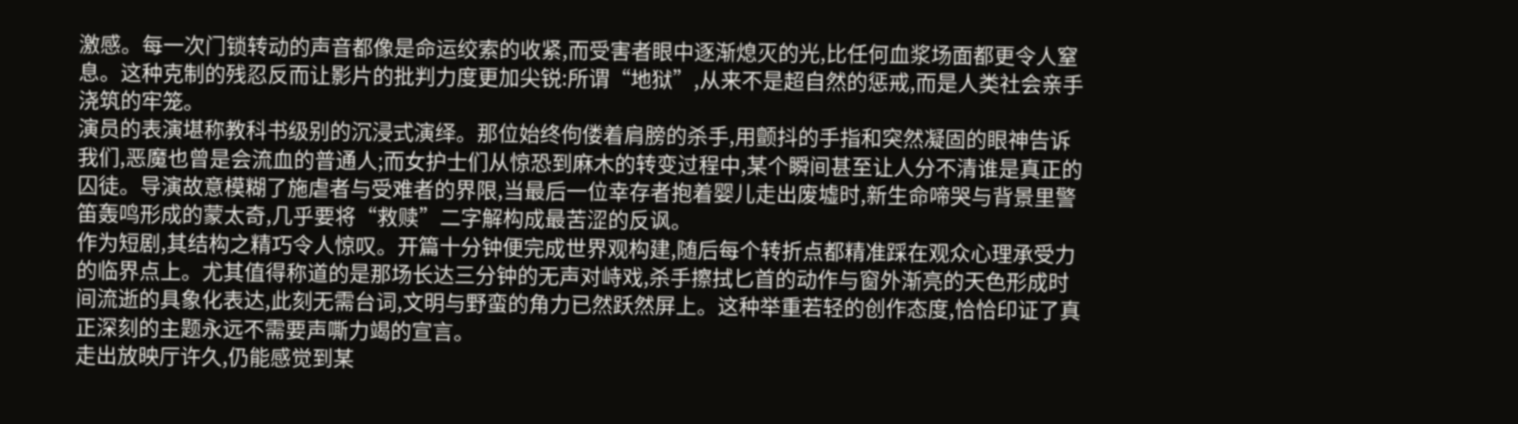激感。每一次门锁转动的声音都像是命运绞索的收紧,而受害者眼中逐渐熄灭的光,比任何血浆场面都更令人窒息。这种克制的残忍反而让影片的批判力度更加尖锐:所谓“地狱”,从来不是超自然的惩戒,而是人类社会亲手浇筑的牢笼。
演员的表演堪称教科书级别的沉浸式演绎。那位始终佝偻着肩膀的杀手,用颤抖的手指和突然凝固的眼神告诉我们,恶魔也曾是会流血的普通人;而女护士们从惊恐到麻木的转变过程中,某个瞬间甚至让人分不清谁是真正的囚徒。导演故意模糊了施虐者与受难者的界限,当最后一位幸存者抱着婴儿走出废墟时,新生命啼哭与背景里警笛轰鸣形成的蒙太奇,几乎要将“救赎”二字解构成最苦涩的反讽。
作为短剧,其结构之精巧令人惊叹。开篇十分钟便完成世界观构建,随后每个转折点都精准踩在观众心理承受力的临界点上。尤其值得称道的是那场长达三分钟的无声对峙戏,杀手擦拭匕首的动作与窗外渐亮的天色形成时间流逝的具象化表达,此刻无需台词,文明与野蛮的角力已然跃然屏上。这种举重若轻的创作态度,恰恰印证了真正深刻的主题永远不需要声嘶力竭的宣言。
走出放映厅许久,仍能感觉到某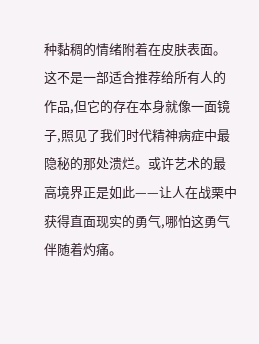种黏稠的情绪附着在皮肤表面。这不是一部适合推荐给所有人的作品,但它的存在本身就像一面镜子,照见了我们时代精神病症中最隐秘的那处溃烂。或许艺术的最高境界正是如此——让人在战栗中获得直面现实的勇气,哪怕这勇气伴随着灼痛。